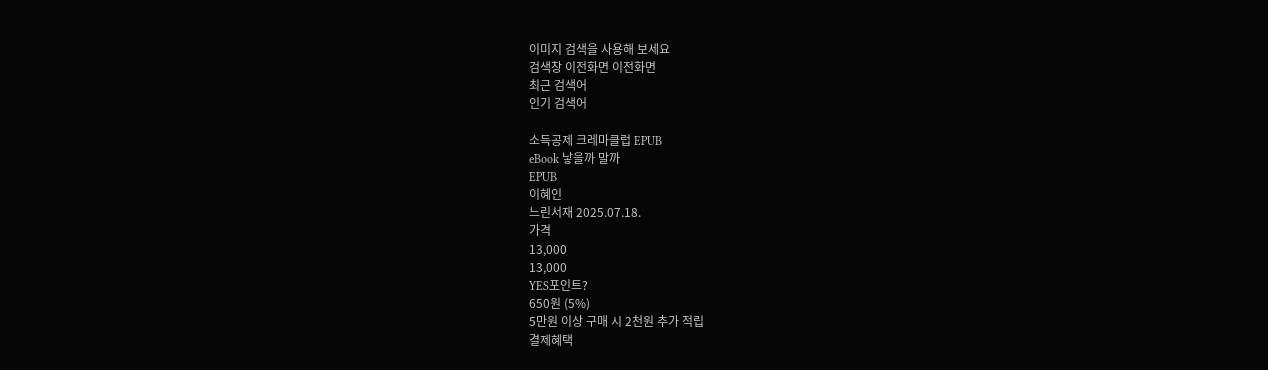이미지 검색을 사용해 보세요
검색창 이전화면 이전화면
최근 검색어
인기 검색어

소득공제 크레마클럽 EPUB
eBook 낳을까 말까
EPUB
이혜인
느린서재 2025.07.18.
가격
13,000
13,000
YES포인트?
650원 (5%)
5만원 이상 구매 시 2천원 추가 적립
결제혜택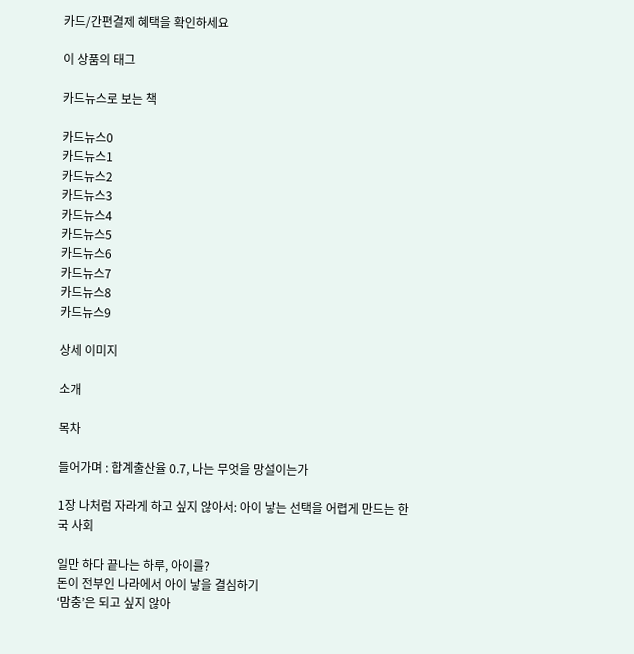카드/간편결제 혜택을 확인하세요

이 상품의 태그

카드뉴스로 보는 책

카드뉴스0
카드뉴스1
카드뉴스2
카드뉴스3
카드뉴스4
카드뉴스5
카드뉴스6
카드뉴스7
카드뉴스8
카드뉴스9

상세 이미지

소개

목차

들어가며 : 합계출산율 0.7, 나는 무엇을 망설이는가

1장 나처럼 자라게 하고 싶지 않아서: 아이 낳는 선택을 어렵게 만드는 한국 사회

일만 하다 끝나는 하루, 아이를?
돈이 전부인 나라에서 아이 낳을 결심하기
‘맘충’은 되고 싶지 않아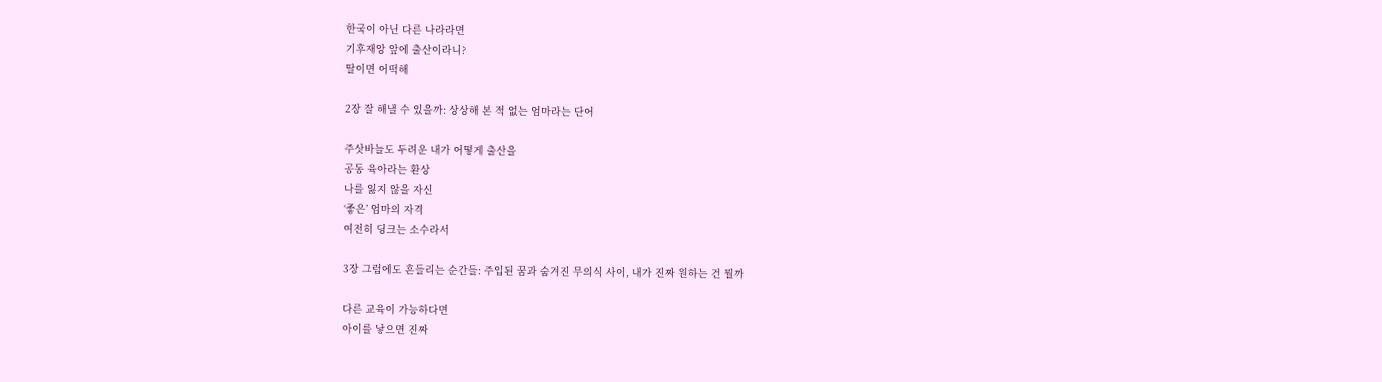한국이 아닌 다른 나라라면
기후재앙 앞에 출산이라니?
딸이면 어떡해

2장 잘 해낼 수 있을까: 상상해 본 적 없는 엄마라는 단어

주삿바늘도 두려운 내가 어떻게 출산을
공동 육아라는 환상
나를 잃지 않을 자신
‘좋은’ 엄마의 자격
여전히 딩크는 소수라서

3장 그럼에도 흔들리는 순간들: 주입된 꿈과 숨겨진 무의식 사이, 내가 진짜 원하는 건 뭘까

다른 교육이 가능하다면
아이를 낳으면 진짜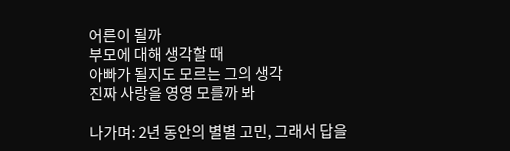어른이 될까
부모에 대해 생각할 때
아빠가 될지도 모르는 그의 생각
진짜 사랑을 영영 모를까 봐

나가며: 2년 동안의 별별 고민, 그래서 답을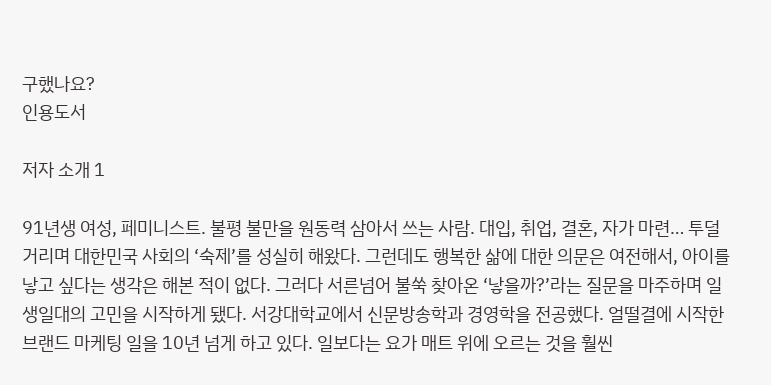구했나요?
인용도서

저자 소개 1

91년생 여성, 페미니스트. 불평 불만을 원동력 삼아서 쓰는 사람. 대입, 취업, 결혼, 자가 마련… 투덜거리며 대한민국 사회의 ‘숙제’를 성실히 해왔다. 그런데도 행복한 삶에 대한 의문은 여전해서, 아이를 낳고 싶다는 생각은 해본 적이 없다. 그러다 서른넘어 불쑥 찾아온 ‘낳을까?’라는 질문을 마주하며 일생일대의 고민을 시작하게 됐다. 서강대학교에서 신문방송학과 경영학을 전공했다. 얼떨결에 시작한 브랜드 마케팅 일을 10년 넘게 하고 있다. 일보다는 요가 매트 위에 오르는 것을 훨씬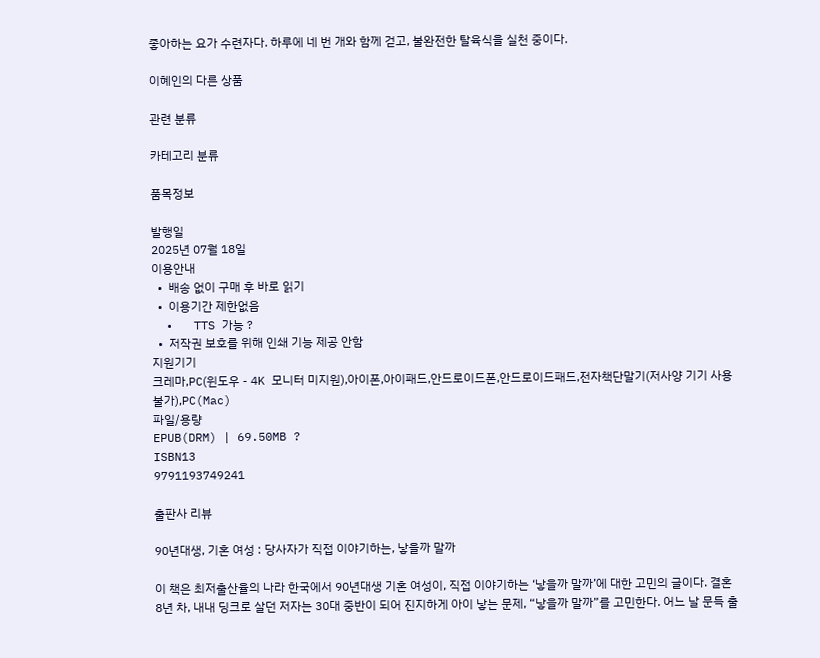좋아하는 요가 수련자다. 하루에 네 번 개와 함께 걷고, 불완전한 탈육식을 실천 중이다.

이혜인의 다른 상품

관련 분류

카테고리 분류

품목정보

발행일
2025년 07월 18일
이용안내
  •  배송 없이 구매 후 바로 읽기
  •  이용기간 제한없음
  •   TTS 가능 ?
  •  저작권 보호를 위해 인쇄 기능 제공 안함
지원기기
크레마,PC(윈도우 - 4K 모니터 미지원),아이폰,아이패드,안드로이드폰,안드로이드패드,전자책단말기(저사양 기기 사용 불가),PC(Mac)
파일/용량
EPUB(DRM) | 69.50MB ?
ISBN13
9791193749241

출판사 리뷰

90년대생, 기혼 여성 : 당사자가 직접 이야기하는, 낳을까 말까

이 책은 최저출산율의 나라 한국에서 90년대생 기혼 여성이, 직접 이야기하는 ‘낳을까 말까’에 대한 고민의 글이다. 결혼 8년 차, 내내 딩크로 살던 저자는 30대 중반이 되어 진지하게 아이 낳는 문제, “낳을까 말까”를 고민한다. 어느 날 문득 출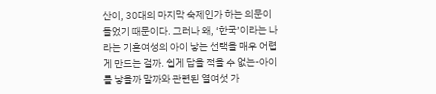산이, 30대의 마지막 숙제인가 하는 의문이 들었기 때문이다. 그러나 왜, ‘한국’이라는 나라는 기혼여성의 아이 낳는 선택을 매우 어렵게 만드는 걸까. 쉽게 답을 적을 수 없는-아이를 낳을까 말까와 관련된 열여섯 가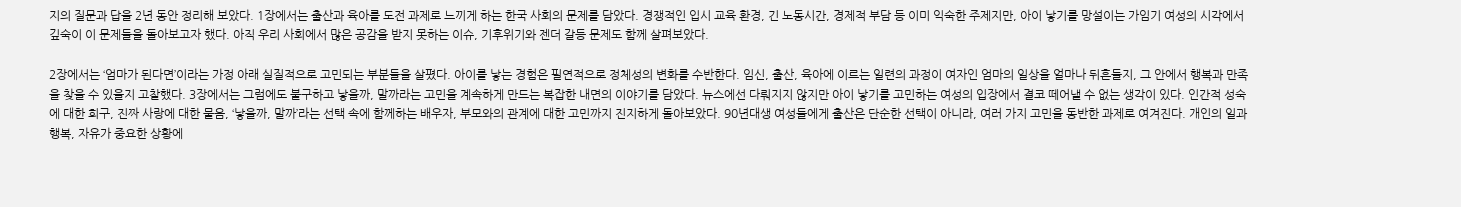지의 질문과 답을 2년 동안 정리해 보았다. 1장에서는 출산과 육아를 도전 과제로 느끼게 하는 한국 사회의 문제를 담았다. 경쟁적인 입시 교육 환경, 긴 노동시간, 경제적 부담 등 이미 익숙한 주제지만, 아이 낳기를 망설이는 가임기 여성의 시각에서 깊숙이 이 문제들을 돌아보고자 했다. 아직 우리 사회에서 많은 공감을 받지 못하는 이슈, 기후위기와 젠더 갈등 문제도 함께 살펴보았다.

2장에서는 ‘엄마가 된다면’이라는 가정 아래 실질적으로 고민되는 부분들을 살폈다. 아이를 낳는 경험은 필연적으로 정체성의 변화를 수반한다. 임신, 출산, 육아에 이르는 일련의 과정이 여자인 엄마의 일상을 얼마나 뒤흔들지, 그 안에서 행복과 만족을 찾을 수 있을지 고찰했다. 3장에서는 그럼에도 불구하고 낳을까, 말까라는 고민을 계속하게 만드는 복잡한 내면의 이야기를 담았다. 뉴스에선 다뤄지지 않지만 아이 낳기를 고민하는 여성의 입장에서 결코 떼어낼 수 없는 생각이 있다. 인간적 성숙에 대한 희구, 진짜 사랑에 대한 물음, ‘낳을까, 말까’라는 선택 속에 함께하는 배우자, 부모와의 관계에 대한 고민까지 진지하게 돌아보았다. 90년대생 여성들에게 출산은 단순한 선택이 아니라, 여러 가지 고민을 동반한 과제로 여겨진다. 개인의 일과 행복, 자유가 중요한 상황에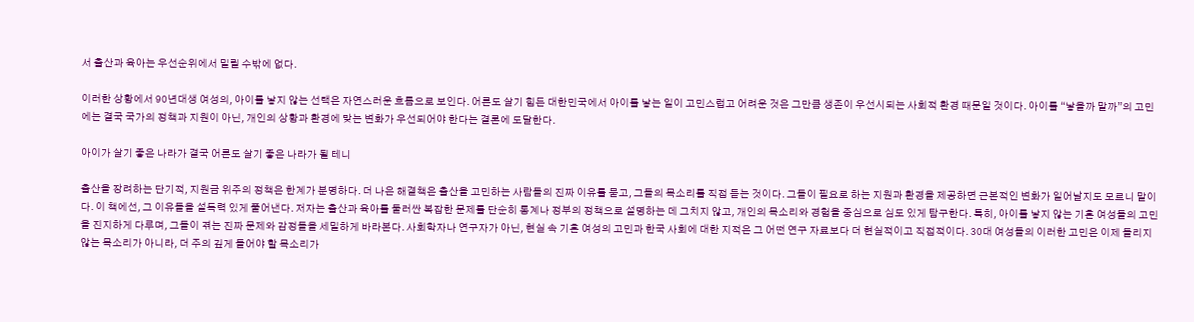서 출산과 육아는 우선순위에서 밀릴 수밖에 없다.

이러한 상황에서 90년대생 여성의, 아이를 낳지 않는 선택은 자연스러운 흐름으로 보인다. 어른도 살기 힘든 대한민국에서 아이를 낳는 일이 고민스럽고 어려운 것은 그만큼 생존이 우선시되는 사회적 환경 때문일 것이다. 아이를 “낳을까 말까”의 고민에는 결국 국가의 정책과 지원이 아닌, 개인의 상황과 환경에 맞는 변화가 우선되어야 한다는 결론에 도달한다.

아이가 살기 좋은 나라가 결국 어른도 살기 좋은 나라가 될 테니

출산을 장려하는 단기적, 지원금 위주의 정책은 한계가 분명하다. 더 나은 해결책은 출산을 고민하는 사람들의 진짜 이유를 묻고, 그들의 목소리를 직접 듣는 것이다. 그들이 필요로 하는 지원과 환경을 제공하면 근본적인 변화가 일어날지도 모르니 말이다. 이 책에선, 그 이유들을 설득력 있게 풀어낸다. 저자는 출산과 육아를 둘러싼 복잡한 문제를 단순히 통계나 정부의 정책으로 설명하는 데 그치지 않고, 개인의 목소리와 경험을 중심으로 심도 있게 탐구한다. 특히, 아이를 낳지 않는 기혼 여성들의 고민을 진지하게 다루며, 그들이 겪는 진짜 문제와 감정들을 세밀하게 바라본다. 사회학자나 연구자가 아닌, 현실 속 기혼 여성의 고민과 한국 사회에 대한 지적은 그 어떤 연구 자료보다 더 현실적이고 직접적이다. 30대 여성들의 이러한 고민은 이제 들리지 않는 목소리가 아니라, 더 주의 깊게 들어야 할 목소리가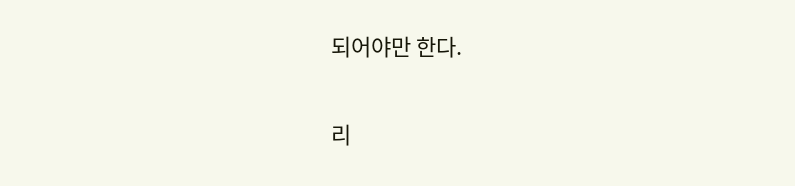되어야만 한다.

리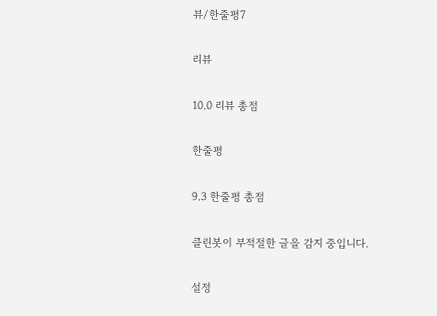뷰/한줄평7

리뷰

10.0 리뷰 총점

한줄평

9.3 한줄평 총점

클린봇이 부적절한 글을 감지 중입니다.

설정